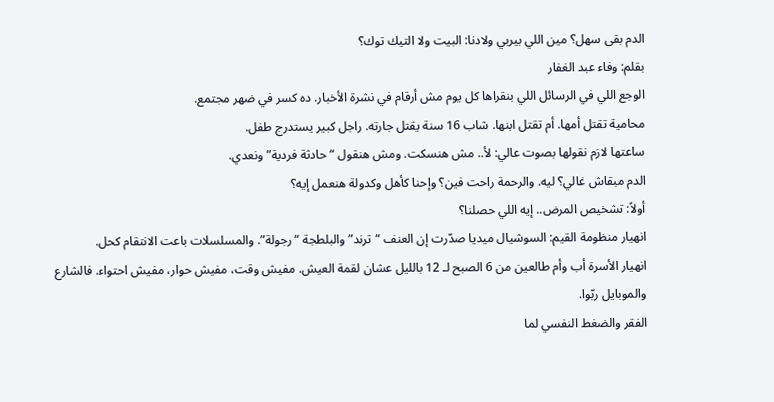الدم بقى سهل؟ مين اللي بيربي ولادنا: البيت ولا التيك توك؟
بقلم: وفاء عبد الغفار
الوجع اللي في الرسائل اللي بنقراها كل يوم مش أرقام في نشرة الأخبار. ده كسر في ضهر مجتمع.
محامية تقتل أمها. أم تقتل ابنها. شاب 16 سنة يقتل جارته. راجل كبير يستدرج طفل.
ساعتها لازم نقولها بصوت عالي: لأ.. مش هنسكت. ومش هنقول “حادثة فردية” ونعدي.
الدم مبقاش غالي؟ ليه. والرحمة راحت فين؟ وإحنا كأهل وكدولة هنعمل إيه؟
أولاً: تشخيص المرض.. إيه اللي حصلنا؟
انهيار منظومة القيم: السوشيال ميديا صدّرت إن العنف “ترند” والبلطجة “رجولة”. والمسلسلات باعت الانتقام كحل.
انهيار الأسرة أب وأم طالعين من 6 الصبح لـ 12 بالليل عشان لقمة العيش. مفيش وقت، مفيش حوار، مفيش احتواء. فالشارع والموبايل ربّوا.
الفقر والضغط النفسي لما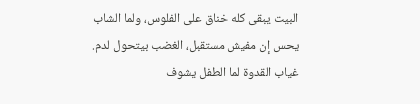البيت يبقى كله خناق على الفلوس، ولما الشاب يحس إن مفيش مستقبل، الغضب بيتحول لدم.
غياب القدوة لما الطفل يشوف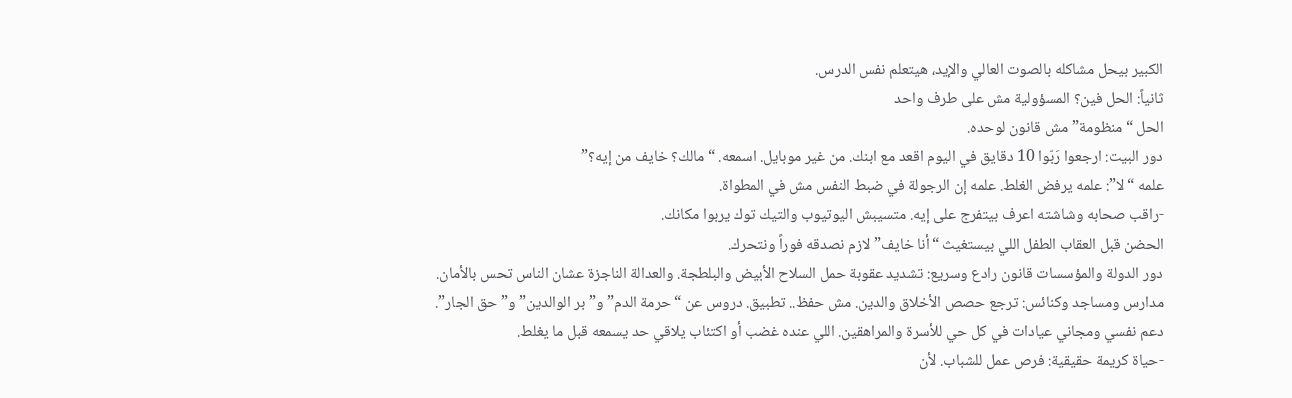الكبير بيحل مشاكله بالصوت العالي والإيد، هيتعلم نفس الدرس.
ثانياً: الحل فين؟ المسؤولية مش على طرف واحد
الحل “منظومة” مش قانون لوحده.
دور البيت: ارجعوا رَبّوا 10 دقايق في اليوم اقعد مع ابنك. من غير موبايل. اسمعه. “مالك؟ خايف من إيه؟”
علمه “لا”: علمه يرفض الغلط. علمه إن الرجولة في ضبط النفس مش في المطواة.
-راقب صحابه وشاشته اعرف بيتفرج على إيه. متسيبش اليوتيوب والتيك توك يربوا مكانك.
الحضن قبل العقاب الطفل اللي بيستغيث “أنا خايف” لازم نصدقه فوراً ونتحرك.
دور الدولة والمؤسسات قانون رادع وسريع: تشديد عقوبة حمل السلاح الأبيض والبلطجة. والعدالة الناجزة عشان الناس تحس بالأمان.
مدارس ومساجد وكنائس: ترجع حصص الأخلاق والدين. مش حفظ.. تطبيق. دروس عن “حرمة الدم” و”بر الوالدين” و”حق الجار”.
دعم نفسي ومجاني عيادات في كل حي للأسرة والمراهقين. اللي عنده غضب أو اكتئاب يلاقي حد يسمعه قبل ما يغلط.
-حياة كريمة حقيقية: فرص عمل للشباب. لأن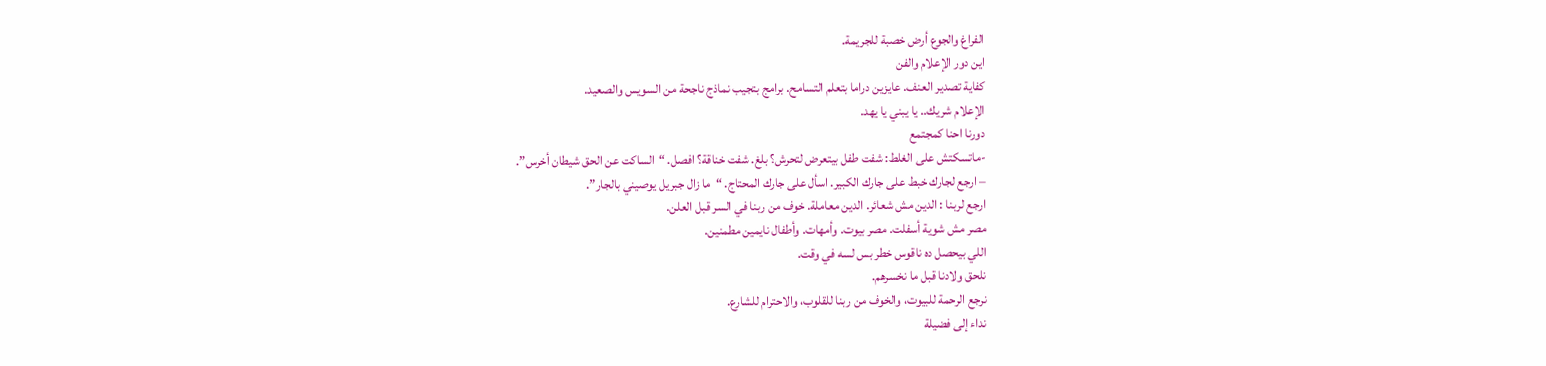الفراغ والجوع أرض خصبة للجريمة.
اين دور الإعلام والفن
كفاية تصدير العنف. عايزين دراما بتعلم التسامح. برامج بتجيب نماذج ناجحة من السويس والصعيد.
الإعلام شريك.. يا يبني يا يهد.
دورنا احنا كمجتمع
-ماتسكتش على الغلط: شفت طفل بيتعرض لتحرش؟ بلغ. شفت خناقة؟ افصل. “الساكت عن الحق شيطان أخرس”.
– ارجع لجارك خبط على جارك الكبير. اسأل على جارك المحتاج. “ما زال جبريل يوصيني بالجار”.
ارجع لربنا : الدين مش شعائر. الدين معاملة. خوف من ربنا في السر قبل العلن.
مصر مش شوية أسفلت. مصر بيوت. وأمهات. وأطفال نايمين مطمنين.
اللي بيحصل ده ناقوس خطر بس لسه في وقت.
نلحق ولادنا قبل ما نخسرهم.
نرجع الرحمة للبيوت، والخوف من ربنا للقلوب، والاحترام للشارع.
نداء إلى فضيلة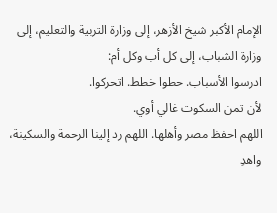الإمام الأكبر شيخ الأزهر، إلى وزارة التربية والتعليم، إلى وزارة الشباب، إلى كل أب وكل أم:
ادرسوا الأسباب. حطوا خطط. اتحركوا.
لأن تمن السكوت غالي أوي.
اللهم احفظ مصر وأهلها. اللهم رد إلينا الرحمة والسكينة، واهدِ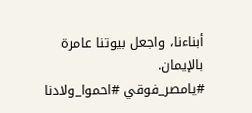أبناءنا، واجعل بيوتنا عامرة بالإيمان.
#يامصر_فوقي #احموا_ولادنا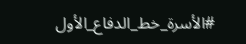#الأسرة_خط_الدفاع_الأول